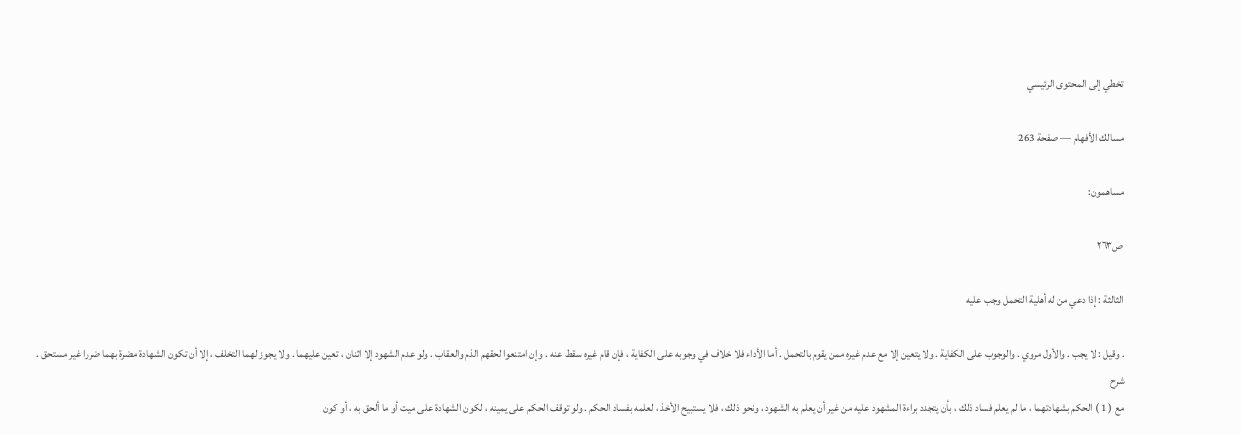تخطي إلى المحتوى الرئيسي

مسالك الأفهام — صفحة 263

مساهمون:

ص٢٦٣

الثالثة : إذا دعي من له أهلية التحمل وجب عليه

. وقيل : لا يجب . والأول مروي . والوجوب على الكفاية . ولا يتعين إلا مع عدم غيره ممن يقوم بالتحمل . أما الأداء فلا خلاف في وجوبه على الكفاية ، فإن قام غيره سقط عنه . وإن امتنعوا لحقهم الذم والعقاب . ولو عدم الشهود إلا اثنان ، تعين عليهما . ولا يجوز لهما التخلف ، إلا أن تكون الشهادة مضرة بهما ضررا غير مستحق .
شرح
مع ( 1 ) الحكم بشهادتهما ، ما لم يعلم فساد ذلك ، بأن يتجدد براءة المشهود عليه من غير أن يعلم به الشهود ، ونحو ذلك ، فلا يستبيح الأخذ ، لعلمه بفساد الحكم . ولو توقف الحكم على يمينه ، لكون الشهادة على ميت أو ما ألحق به ، أو كون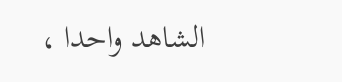الشاهد واحدا ،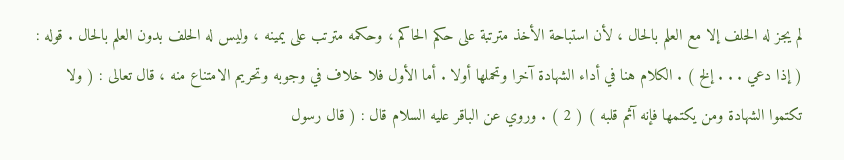لم يجز له الحلف إلا مع العلم بالحال ، لأن استباحة الأخذ مترتبة على حكم الحاكم ، وحكمه مترتب على يمينه ، وليس له الحلف بدون العلم بالحال . قوله : ( إذا دعي . . . إلخ ) . الكلام هنا في أداء الشهادة آخرا وتحملها أولا . أما الأول فلا خلاف في وجوبه وتحريم الامتناع منه ، قال تعالى : ( ولا تكتموا الشهادة ومن يكتمها فإنه آثم قلبه ) ( 2 ) . وروي عن الباقر عليه السلام قال : ( قال رسول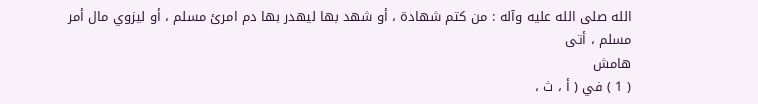الله صلى الله عليه وآله : من كتم شهادة ، أو شهد بها ليهدر بها دم امرئ مسلم ، أو ليزوي مال أمر مسلم ، أتى
هامش
( 1 ) في ( أ ، ث ،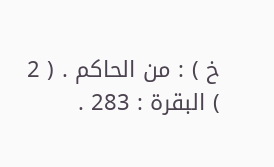خ ) : من الحاكم . ( 2 ) البقرة : 283 .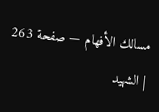مسالك الأفهام — صفحة 263 | الشهيد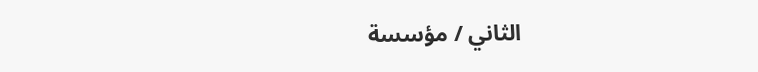الثاني / مؤسسة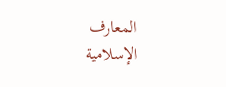المعارف الإسلامية